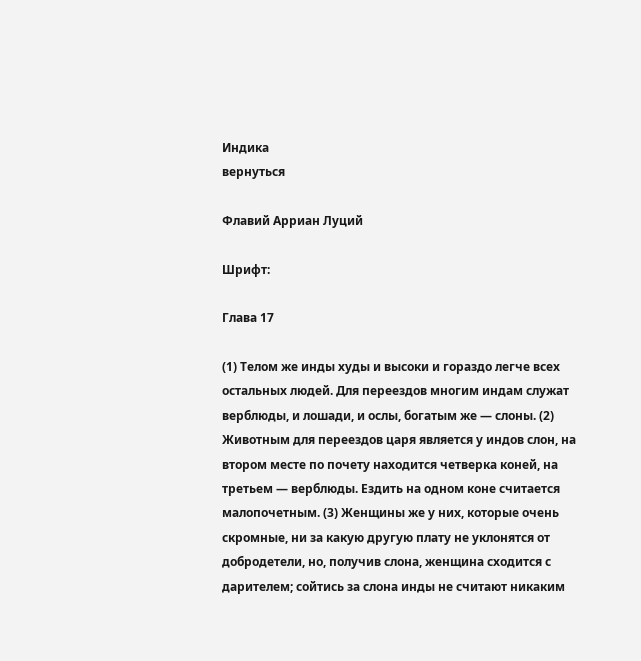Индика
вернуться

Флавий Арриан Луций

Шрифт:

Глава 17

(1) Телом же инды худы и высоки и гораздо легче всех остальных людей. Для переездов многим индам служат верблюды, и лошади, и ослы, богатым же — слоны. (2) Животным для переездов царя является у индов слон, на втором месте по почету находится четверка коней, на третьем — верблюды. Ездить на одном коне считается малопочетным. (3) Женщины же у них, которые очень скромные, ни за какую другую плату не уклонятся от добродетели, но, получив слона, женщина сходится с дарителем; сойтись за слона инды не считают никаким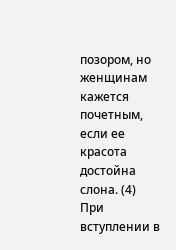позором, но женщинам кажется почетным, если ее красота достойна слона. (4) При вступлении в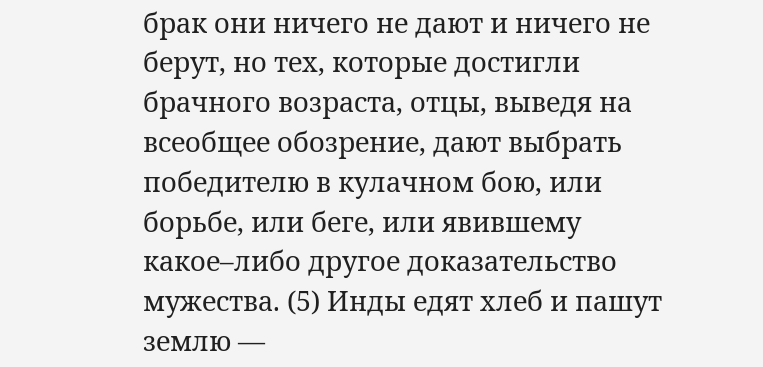брак они ничего не дают и ничего не берут, но тех, которые достигли брачного возраста, отцы, выведя на всеобщее обозрение, дают выбрать победителю в кулачном бою, или борьбе, или беге, или явившему какое–либо другое доказательство мужества. (5) Инды едят хлеб и пашут землю —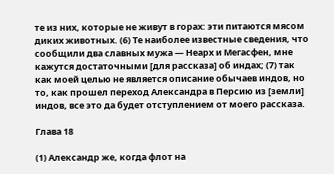те из них, которые не живут в горах: эти питаются мясом диких животных. (6) Те наиболее известные сведения, что сообщили два славных мужа — Неарх и Мегасфен, мне кажутся достаточными [для рассказа] об индах; (7) так как моей целью не является описание обычаев индов, но то, как прошел переход Александра в Персию из [земли] индов, все это да будет отступлением от моего рассказа.

Глава 18

(1) Александр же, когда флот на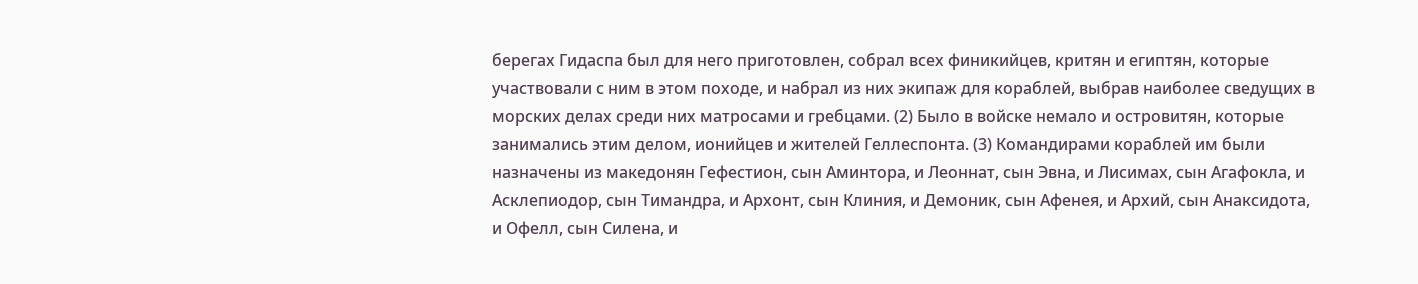берегах Гидаспа был для него приготовлен, собрал всех финикийцев, критян и египтян, которые участвовали с ним в этом походе, и набрал из них экипаж для кораблей, выбрав наиболее сведущих в морских делах среди них матросами и гребцами. (2) Было в войске немало и островитян, которые занимались этим делом, ионийцев и жителей Геллеспонта. (3) Командирами кораблей им были назначены из македонян Гефестион, сын Аминтора, и Леоннат, сын Эвна, и Лисимах, сын Агафокла, и Асклепиодор, сын Тимандра, и Архонт, сын Клиния, и Демоник, сын Афенея, и Архий, сын Анаксидота, и Офелл, сын Силена, и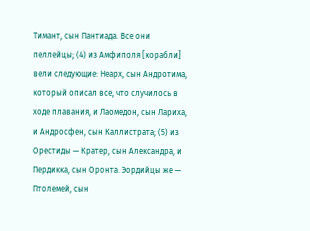Тимант, сын Пантиада. Все они пеллейцы; (4) из Амфиполя [корабли] вели следующие: Неарх, сын Андротима, который описал все, что случилось в ходе плавания, и Лаомедон, сын Лариха, и Андросфен, сын Каллистрата; (5) из Орестиды — Кратер, сын Александра, и Пердикка, сын Оронта. Эордийцы же — Птолемей, сын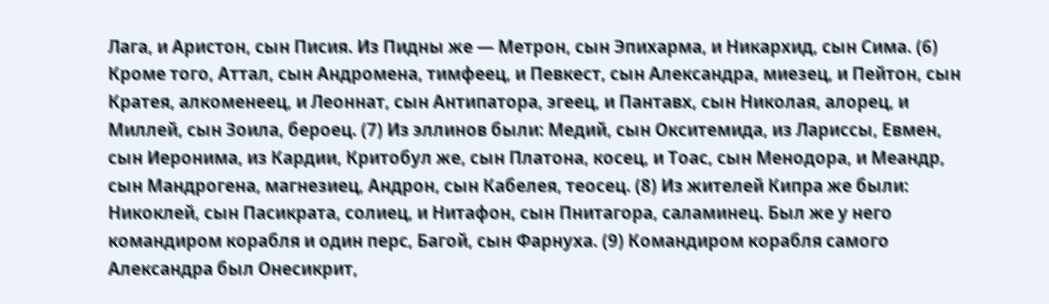Лага, и Аристон, сын Писия. Из Пидны же — Метрон, сын Эпихарма, и Никархид, сын Сима. (6) Кроме того, Аттал, сын Андромена, тимфеец, и Певкест, сын Александра, миезец, и Пейтон, сын Кратея, алкоменеец, и Леоннат, сын Антипатора, эгеец, и Пантавх, сын Николая, алорец, и Миллей, сын Зоила, бероец. (7) Из эллинов были: Медий, сын Окситемида, из Лариссы, Евмен, сын Иеронима, из Кардии, Критобул же, сын Платона, косец, и Тоас, сын Менодора, и Меандр, сын Мандрогена, магнезиец, Андрон, сын Кабелея, теосец. (8) Из жителей Кипра же были: Никоклей, сын Пасикрата, солиец, и Нитафон, сын Пнитагора, саламинец. Был же у него командиром корабля и один перс, Багой, сын Фарнуха. (9) Командиром корабля самого Александра был Онесикрит,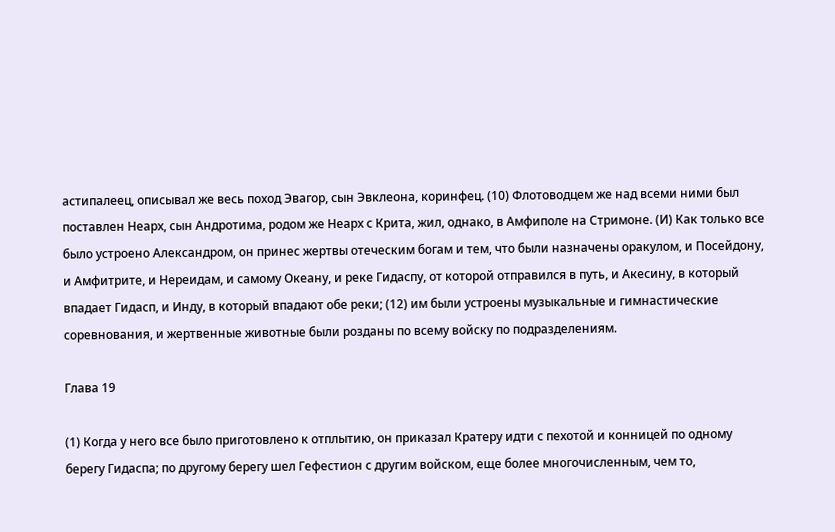астипалеец, описывал же весь поход Эвагор, сын Эвклеона, коринфец. (10) Флотоводцем же над всеми ними был поставлен Неарх, сын Андротима, родом же Неарх с Крита, жил, однако, в Амфиполе на Стримоне. (И) Как только все было устроено Александром, он принес жертвы отеческим богам и тем, что были назначены оракулом, и Посейдону, и Амфитрите, и Нереидам, и самому Океану, и реке Гидаспу, от которой отправился в путь, и Акесину, в который впадает Гидасп, и Инду, в который впадают обе реки; (12) им были устроены музыкальные и гимнастические соревнования, и жертвенные животные были розданы по всему войску по подразделениям.

Глава 19

(1) Когда у него все было приготовлено к отплытию, он приказал Кратеру идти с пехотой и конницей по одному берегу Гидаспа; по другому берегу шел Гефестион с другим войском, еще более многочисленным, чем то,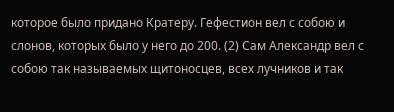которое было придано Кратеру. Гефестион вел с собою и слонов, которых было у него до 200. (2) Сам Александр вел с собою так называемых щитоносцев, всех лучников и так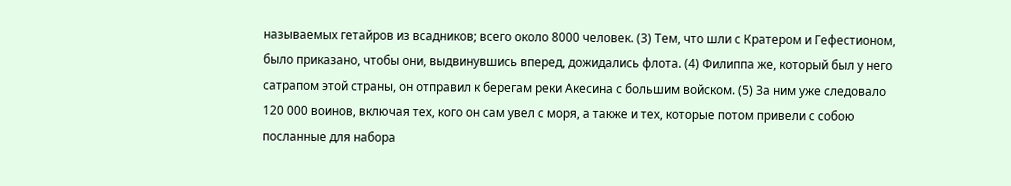называемых гетайров из всадников; всего около 8000 человек. (3) Тем, что шли с Кратером и Гефестионом, было приказано, чтобы они, выдвинувшись вперед, дожидались флота. (4) Филиппа же, который был у него сатрапом этой страны, он отправил к берегам реки Акесина с большим войском. (5) За ним уже следовало 120 000 воинов, включая тех, кого он сам увел с моря, а также и тех, которые потом привели с собою посланные для набора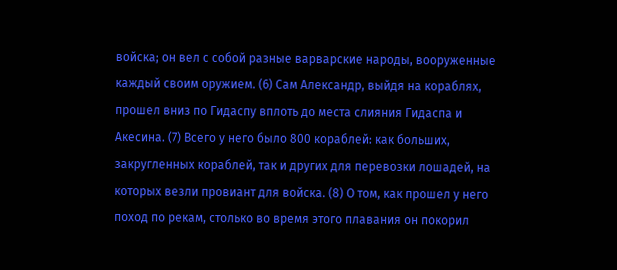войска; он вел с собой разные варварские народы, вооруженные каждый своим оружием. (6) Сам Александр, выйдя на кораблях, прошел вниз по Гидаспу вплоть до места слияния Гидаспа и Акесина. (7) Всего у него было 800 кораблей: как больших, закругленных кораблей, так и других для перевозки лошадей, на которых везли провиант для войска. (8) О том, как прошел у него поход по рекам, столько во время этого плавания он покорил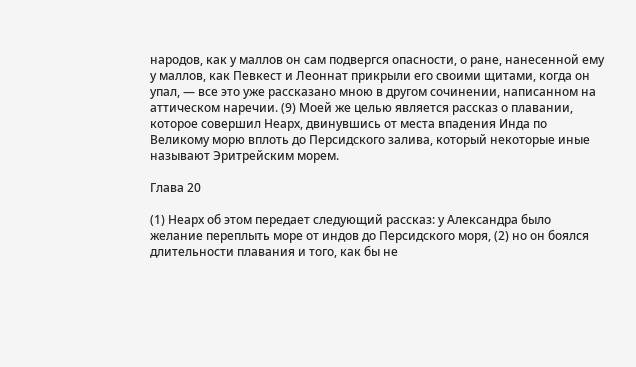народов, как у маллов он сам подвергся опасности, о ране, нанесенной ему у маллов, как Певкест и Леоннат прикрыли его своими щитами, когда он упал, — все это уже рассказано мною в другом сочинении, написанном на аттическом наречии. (9) Моей же целью является рассказ о плавании, которое совершил Неарх, двинувшись от места впадения Инда по Великому морю вплоть до Персидского залива, который некоторые иные называют Эритрейским морем.

Глава 20

(1) Неарх об этом передает следующий рассказ: у Александра было желание переплыть море от индов до Персидского моря, (2) но он боялся длительности плавания и того, как бы не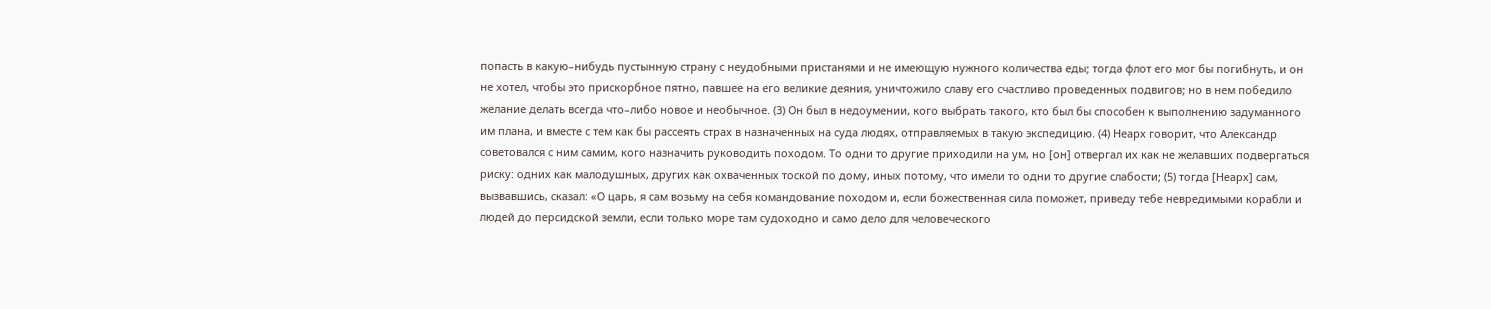попасть в какую–нибудь пустынную страну с неудобными пристанями и не имеющую нужного количества еды; тогда флот его мог бы погибнуть, и он не хотел, чтобы это прискорбное пятно, павшее на его великие деяния, уничтожило славу его счастливо проведенных подвигов; но в нем победило желание делать всегда что–либо новое и необычное. (3) Он был в недоумении, кого выбрать такого, кто был бы способен к выполнению задуманного им плана, и вместе с тем как бы рассеять страх в назначенных на суда людях, отправляемых в такую экспедицию. (4) Неарх говорит, что Александр советовался с ним самим, кого назначить руководить походом. То одни то другие приходили на ум, но [он] отвергал их как не желавших подвергаться риску: одних как малодушных, других как охваченных тоской по дому, иных потому, что имели то одни то другие слабости; (5) тогда [Неарх] сам, вызвавшись, сказал: «О царь, я сам возьму на себя командование походом и, если божественная сила поможет, приведу тебе невредимыми корабли и людей до персидской земли, если только море там судоходно и само дело для человеческого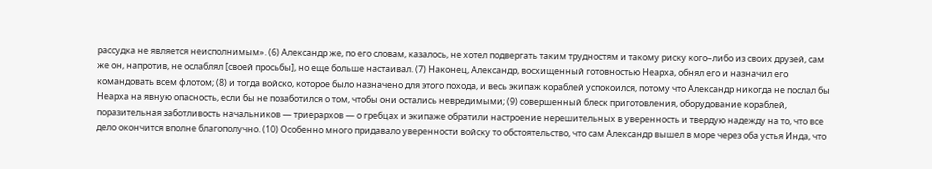рассудка не является неисполнимым». (6) Александр же, по его словам, казалось, не хотел подвергать таким трудностям и такому риску кого–либо из своих друзей, сам же он, напротив, не ослаблял [своей просьбы], но еще больше настаивал. (7) Наконец, Александр, восхищенный готовностью Неарха, обнял его и назначил его командовать всем флотом; (8) и тогда войско, которое было назначено для этого похода, и весь экипаж кораблей успокоился, потому что Александр никогда не послал бы Неарха на явную опасность, если бы не позаботился о том, чтобы они остались невредимыми; (9) совершенный блеск приготовления, оборудование кораблей, поразительная заботливость начальников — триерархов — о гребцах и экипаже обратили настроение нерешительных в уверенность и твердую надежду на то, что все дело окончится вполне благополучно. (10) Особенно много придавало уверенности войску то обстоятельство, что сам Александр вышел в море через оба устья Инда, что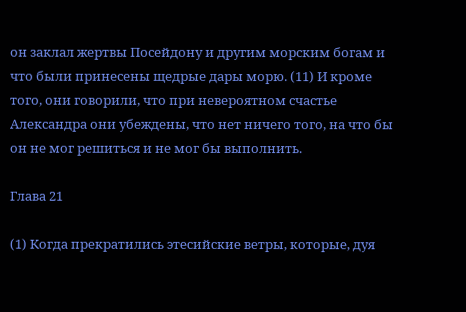он заклал жертвы Посейдону и другим морским богам и что были принесены щедрые дары морю. (11) И кроме того, они говорили, что при невероятном счастье Александра они убеждены, что нет ничего того, на что бы он не мог решиться и не мог бы выполнить.

Глава 21

(1) Когда прекратились этесийские ветры, которые, дуя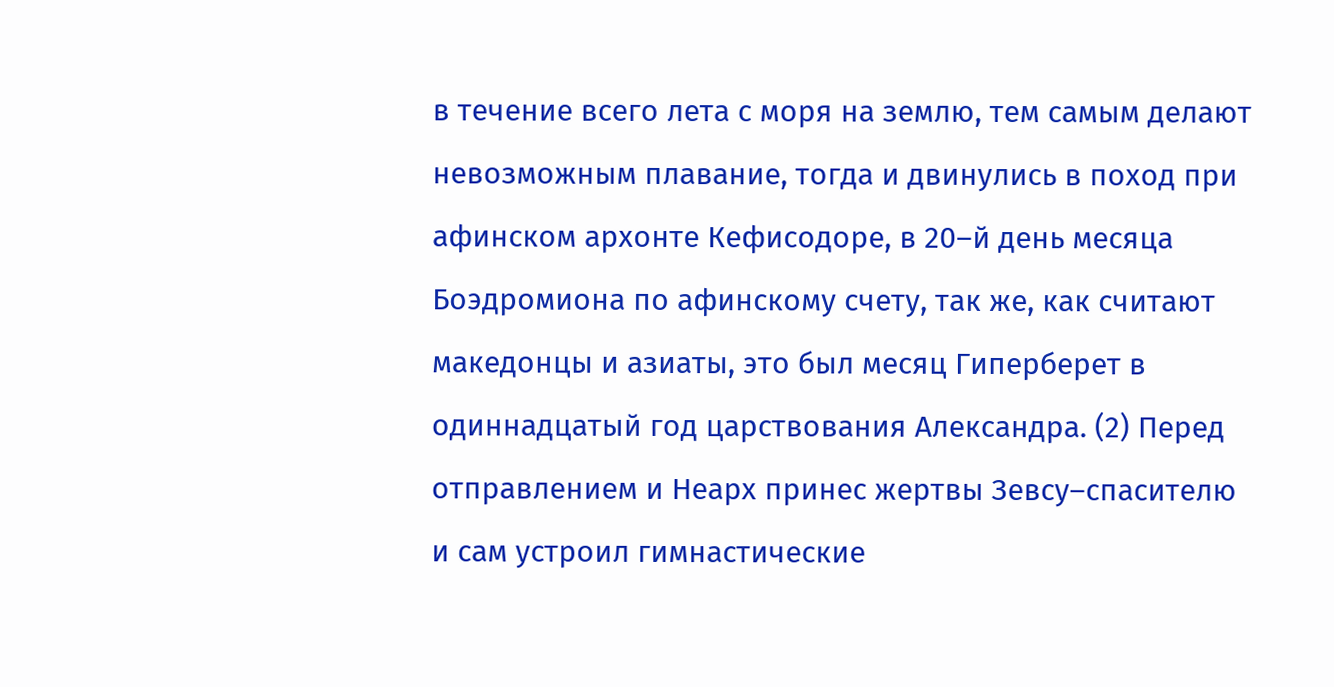в течение всего лета с моря на землю, тем самым делают невозможным плавание, тогда и двинулись в поход при афинском архонте Кефисодоре, в 20–й день месяца Боэдромиона по афинскому счету, так же, как считают македонцы и азиаты, это был месяц Гиперберет в одиннадцатый год царствования Александра. (2) Перед отправлением и Неарх принес жертвы Зевсу–спасителю и сам устроил гимнастические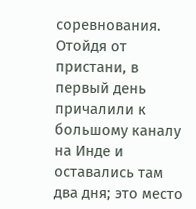соревнования. Отойдя от пристани, в первый день причалили к большому каналу на Инде и оставались там два дня; это место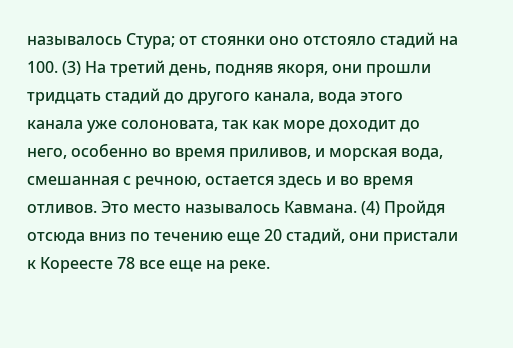называлось Стура; от стоянки оно отстояло стадий на 100. (3) На третий день, подняв якоря, они прошли тридцать стадий до другого канала, вода этого канала уже солоновата, так как море доходит до него, особенно во время приливов, и морская вода, смешанная с речною, остается здесь и во время отливов. Это место называлось Кавмана. (4) Пройдя отсюда вниз по течению еще 20 стадий, они пристали к Кореесте 78 все еще на реке.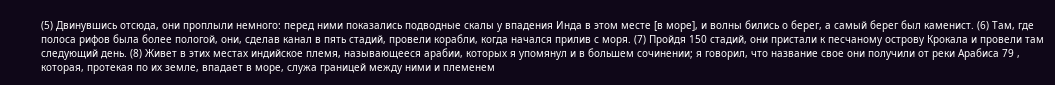(5) Двинувшись отсюда, они проплыли немного: перед ними показались подводные скалы у впадения Инда в этом месте [в море], и волны бились о берег, а самый берег был каменист. (6) Там, где полоса рифов была более пологой, они, сделав канал в пять стадий, провели корабли, когда начался прилив с моря. (7) Пройдя 150 стадий, они пристали к песчаному острову Крокала и провели там следующий день. (8) Живет в этих местах индийское племя, называющееся арабии, которых я упомянул и в большем сочинении; я говорил, что название свое они получили от реки Арабиса 79 , которая, протекая по их земле, впадает в море, служа границей между ними и племенем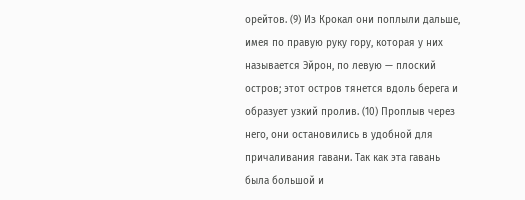орейтов. (9) Из Крокал они поплыли дальше, имея по правую руку гору, которая у них называется Эйрон, по левую — плоский остров; этот остров тянется вдоль берега и образует узкий пролив. (10) Проплыв через него, они остановились в удобной для причаливания гавани. Так как эта гавань была большой и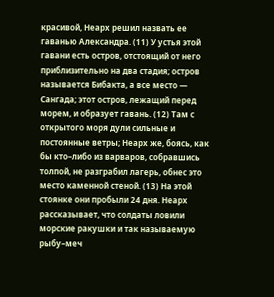красивой, Неарх решил назвать ее гаванью Александра. (11) У устья этой гавани есть остров, отстоящий от него приблизительно на два стадия; остров называется Бибакта, а все место — Сангада; этот остров, лежащий перед морем, и образует гавань. (12) Там с открытого моря дули сильные и постоянные ветры; Неарх же, боясь, как бы кто–либо из варваров, собравшись толпой, не разграбил лагерь, обнес это место каменной стеной. (13) На этой стоянке они пробыли 24 дня. Неарх рассказывает, что солдаты ловили морские ракушки и так называемую рыбу–меч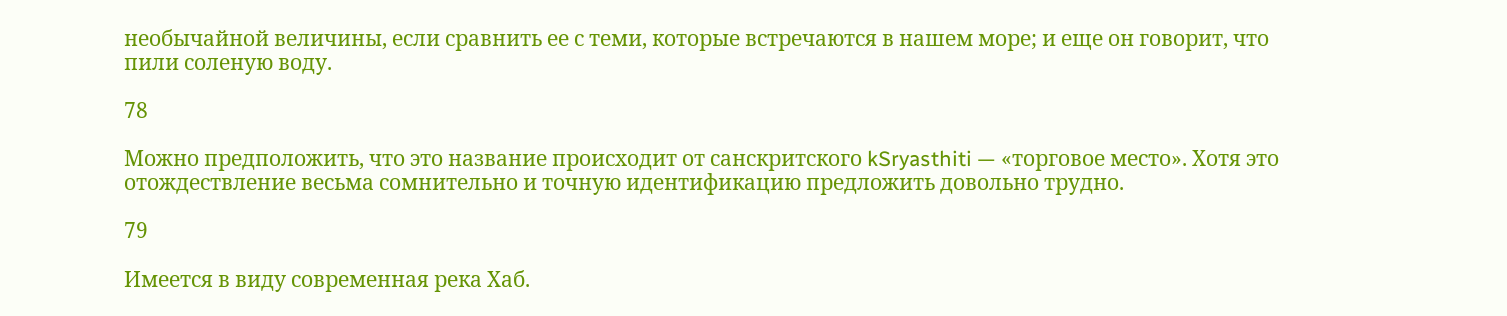необычайной величины, если сравнить ее с теми, которые встречаются в нашем море; и еще он говорит, что пили соленую воду.

78

Можно предположить, что это название происходит от санскритского kSryasthiti — «торговое место». Хотя это отождествление весьма сомнительно и точную идентификацию предложить довольно трудно.

79

Имеется в виду современная река Хаб.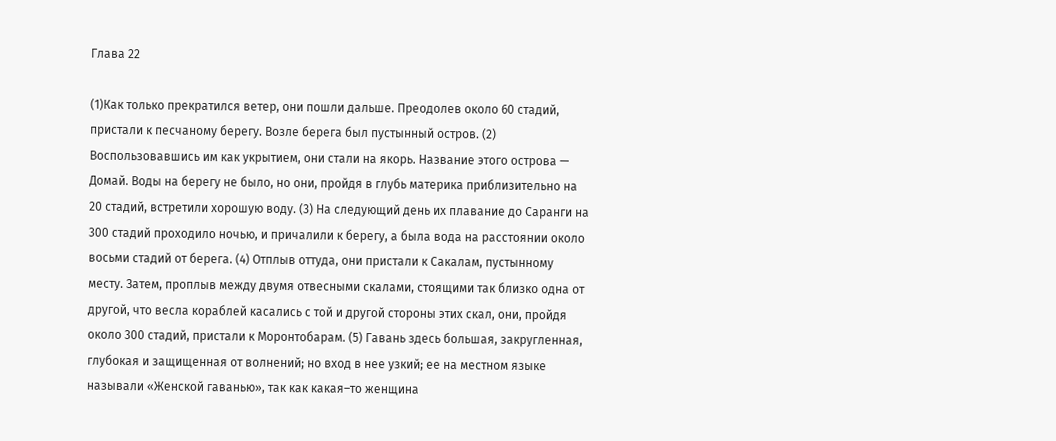Глава 22

(1)Как только прекратился ветер, они пошли дальше. Преодолев около 60 стадий, пристали к песчаному берегу. Возле берега был пустынный остров. (2) Воспользовавшись им как укрытием, они стали на якорь. Название этого острова — Домай. Воды на берегу не было, но они, пройдя в глубь материка приблизительно на 20 стадий, встретили хорошую воду. (3) На следующий день их плавание до Саранги на 300 стадий проходило ночью, и причалили к берегу, а была вода на расстоянии около восьми стадий от берега. (4) Отплыв оттуда, они пристали к Сакалам, пустынному месту. Затем, проплыв между двумя отвесными скалами, стоящими так близко одна от другой, что весла кораблей касались с той и другой стороны этих скал, они, пройдя около 300 стадий, пристали к Моронтобарам. (5) Гавань здесь большая, закругленная, глубокая и защищенная от волнений; но вход в нее узкий; ее на местном языке называли «Женской гаванью», так как какая–то женщина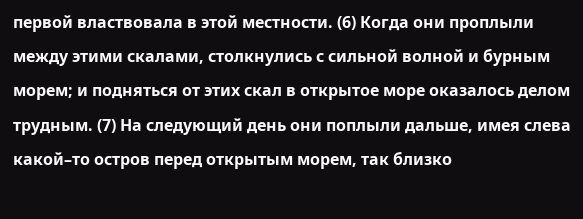первой властвовала в этой местности. (6) Когда они проплыли между этими скалами, столкнулись с сильной волной и бурным морем; и подняться от этих скал в открытое море оказалось делом трудным. (7) На следующий день они поплыли дальше, имея слева какой–то остров перед открытым морем, так близко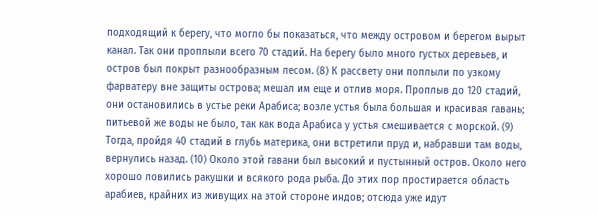подходящий к берегу, что могло бы показаться, что между островом и берегом вырыт канал. Так они проплыли всего 70 стадий. На берегу было много густых деревьев, и остров был покрыт разнообразным лесом. (8) К рассвету они поплыли по узкому фарватеру вне защиты острова; мешал им еще и отлив моря. Проплыв до 120 стадий, они остановились в устье реки Арабиса; возле устья была большая и красивая гавань; питьевой же воды не было, так как вода Арабиса у устья смешивается с морской. (9) Тогда, пройдя 40 стадий в глубь материка, они встретили пруд и, набравши там воды, вернулись назад. (10) Около этой гавани был высокий и пустынный остров. Около него хорошо ловились ракушки и всякого рода рыба. До этих пор простирается область арабиев, крайних из живущих на этой стороне индов; отсюда уже идут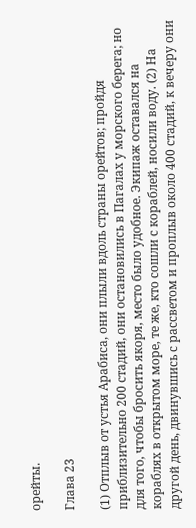орейты.

Глава 23

(1) Отплыв от устья Арабиса, они плыли вдоль страны орейтов; пройдя приблизительно 200 стадий, они остановились в Пагалах у морского берега; но для того, чтобы бросить якоря, место было удобное. Экипаж оставался на кораблях в открытом море, те же, кто сошли с кораблей, носили воду. (2) На другой день, двинувшись с рассветом и проплыв около 400 стадий, к вечеру они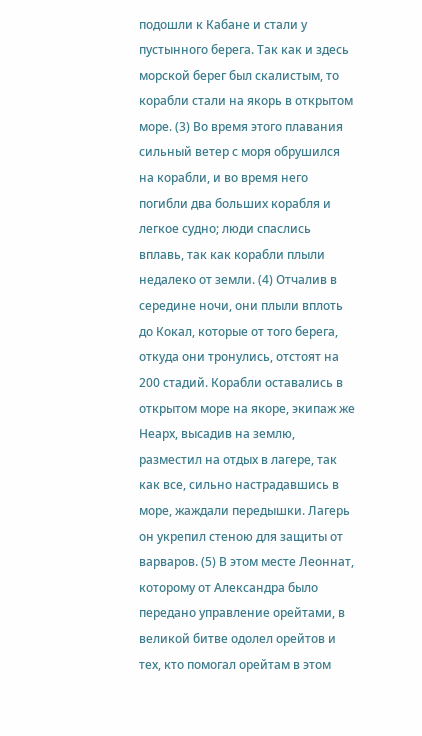подошли к Кабане и стали у пустынного берега. Так как и здесь морской берег был скалистым, то корабли стали на якорь в открытом море. (3) Во время этого плавания сильный ветер с моря обрушился на корабли, и во время него погибли два больших корабля и легкое судно; люди спаслись вплавь, так как корабли плыли недалеко от земли. (4) Отчалив в середине ночи, они плыли вплоть до Кокал, которые от того берега, откуда они тронулись, отстоят на 200 стадий. Корабли оставались в открытом море на якоре, экипаж же Неарх, высадив на землю, разместил на отдых в лагере, так как все, сильно настрадавшись в море, жаждали передышки. Лагерь он укрепил стеною для защиты от варваров. (5) В этом месте Леоннат, которому от Александра было передано управление орейтами, в великой битве одолел орейтов и тех, кто помогал орейтам в этом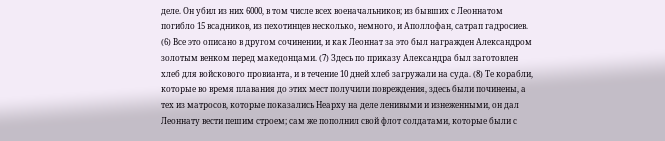деле. Он убил из них 6000, в том числе всех военачальников; из бывших с Леоннатом погибло 15 всадников, из пехотинцев несколько, немного, и Аполлофан, сатрап гадросиев. (6) Все это описано в другом сочинении, и как Леоннат за это был награжден Александром золотым венком перед македонцами. (7) Здесь по приказу Александра был заготовлен хлеб для войскового провианта, и в течение 10 дней хлеб загружали на суда. (8) Те корабли, которые во время плавания до этих мест получили повреждения, здесь были починены, а тех из матросов, которые показались Неарху на деле ленивыми и изнеженными, он дал Леоннату вести пешим строем; сам же пополнил свой флот солдатами, которые были с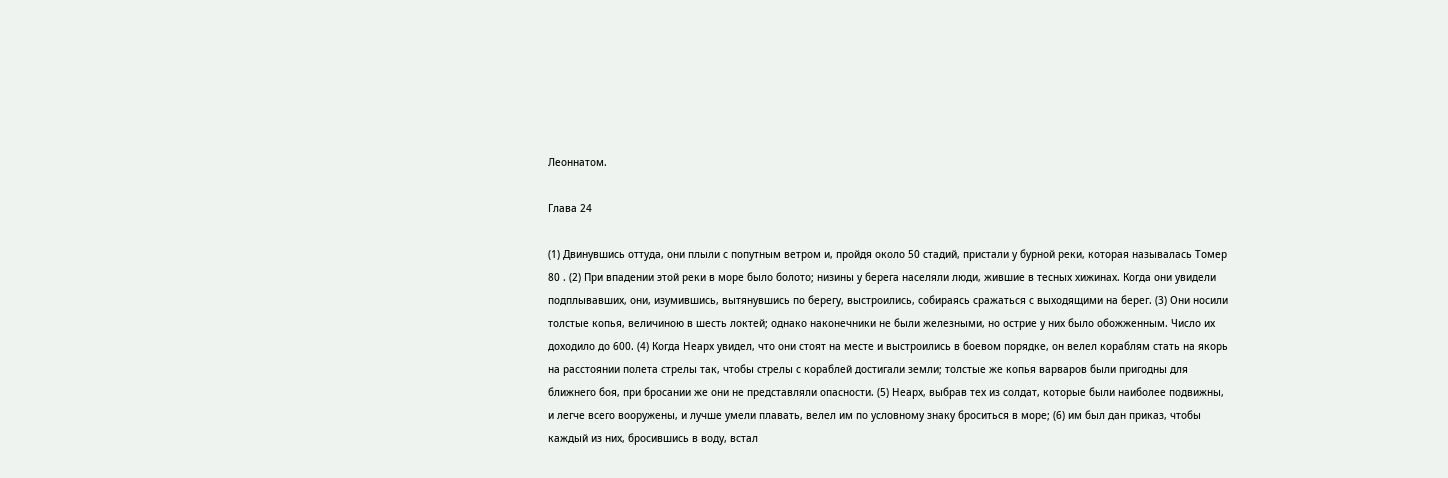Леоннатом.

Глава 24

(1) Двинувшись оттуда, они плыли с попутным ветром и, пройдя около 50 стадий, пристали у бурной реки, которая называлась Томер 80 . (2) При впадении этой реки в море было болото; низины у берега населяли люди, жившие в тесных хижинах. Когда они увидели подплывавших, они, изумившись, вытянувшись по берегу, выстроились, собираясь сражаться с выходящими на берег. (3) Они носили толстые копья, величиною в шесть локтей; однако наконечники не были железными, но острие у них было обожженным. Число их доходило до 600. (4) Когда Неарх увидел, что они стоят на месте и выстроились в боевом порядке, он велел кораблям стать на якорь на расстоянии полета стрелы так, чтобы стрелы с кораблей достигали земли; толстые же копья варваров были пригодны для ближнего боя, при бросании же они не представляли опасности. (5) Неарх, выбрав тех из солдат, которые были наиболее подвижны, и легче всего вооружены, и лучше умели плавать, велел им по условному знаку броситься в море; (6) им был дан приказ, чтобы каждый из них, бросившись в воду, встал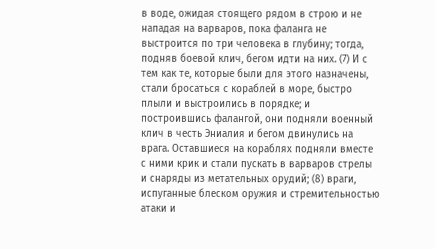в воде, ожидая стоящего рядом в строю и не нападая на варваров, пока фаланга не выстроится по три человека в глубину; тогда, подняв боевой клич, бегом идти на них. (7) И с тем как те, которые были для этого назначены, стали бросаться с кораблей в море, быстро плыли и выстроились в порядке; и построившись фалангой, они подняли военный клич в честь Эниалия и бегом двинулись на врага. Оставшиеся на кораблях подняли вместе с ними крик и стали пускать в варваров стрелы и снаряды из метательных орудий; (8) враги, испуганные блеском оружия и стремительностью атаки и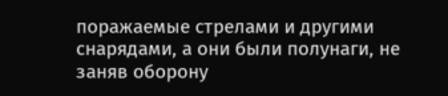поражаемые стрелами и другими снарядами, а они были полунаги, не заняв оборону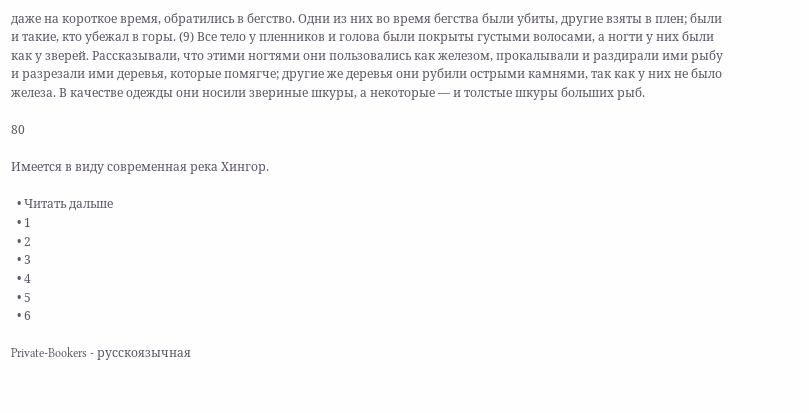даже на короткое время, обратились в бегство. Одни из них во время бегства были убиты, другие взяты в плен; были и такие, кто убежал в горы. (9) Все тело у пленников и голова были покрыты густыми волосами, а ногти у них были как у зверей. Рассказывали, что этими ногтями они пользовались как железом, прокалывали и раздирали ими рыбу и разрезали ими деревья, которые помягче; другие же деревья они рубили острыми камнями, так как у них не было железа. В качестве одежды они носили звериные шкуры, а некоторые — и толстые шкуры больших рыб.

80

Имеется в виду современная река Хингор.

  • Читать дальше
  • 1
  • 2
  • 3
  • 4
  • 5
  • 6

Private-Bookers - русскоязычная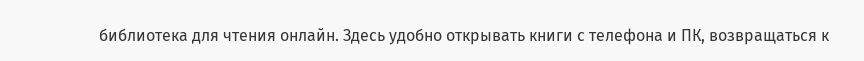библиотека для чтения онлайн. Здесь удобно открывать книги с телефона и ПК, возвращаться к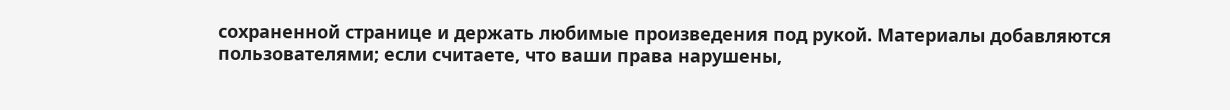сохраненной странице и держать любимые произведения под рукой. Материалы добавляются пользователями; если считаете, что ваши права нарушены,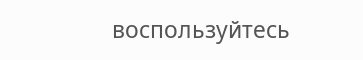воспользуйтесь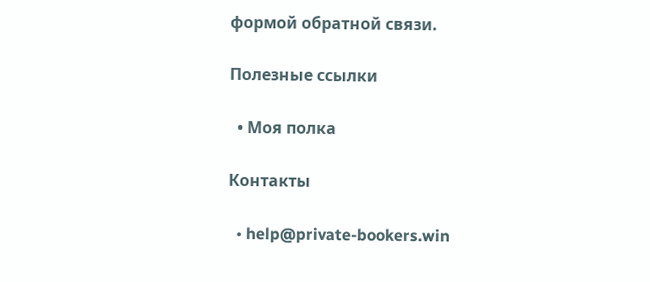формой обратной связи.

Полезные ссылки

  • Моя полка

Контакты

  • help@private-bookers.win